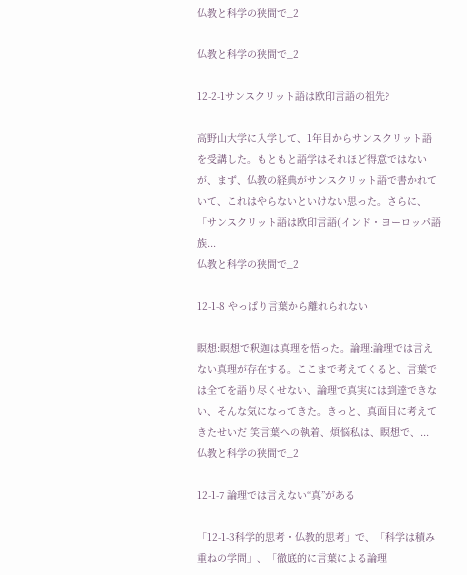仏教と科学の狭間で_2

仏教と科学の狭間で_2

12-2-1サンスクリット語は欧印言語の祖先?

高野山大学に入学して、1年目からサンスクリット語を受講した。もともと語学はそれほど得意ではないが、まず、仏教の経典がサンスクリット語で書かれていて、これはやらないといけない思った。さらに、「サンスクリット語は欧印言語(インド・ヨーロッパ語族...
仏教と科学の狭間で_2

12-1-8 やっぱり言葉から離れられない

瞑想:瞑想で釈迦は真理を悟った。論理:論理では言えない真理が存在する。ここまで考えてくると、言葉では全てを語り尽くせない、論理で真実には到達できない、そんな気になってきた。きっと、真面目に考えてきたせいだ 笑言葉への執着、煩悩私は、瞑想で、...
仏教と科学の狭間で_2

12-1-7 論理では言えない“真”がある

「12-1-3科学的思考・仏教的思考」で、「科学は積み重ねの学問」、「徹底的に言葉による論理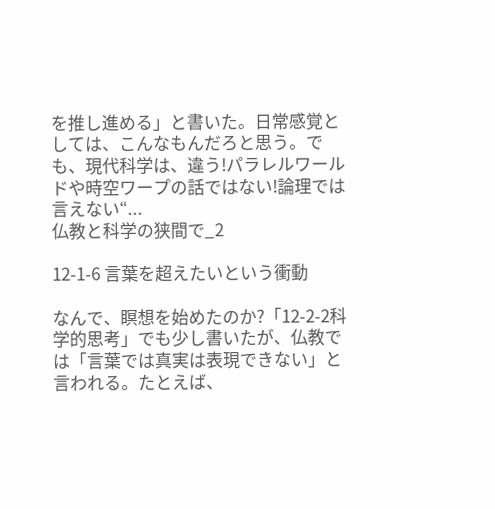を推し進める」と書いた。日常感覚としては、こんなもんだろと思う。でも、現代科学は、違う!パラレルワールドや時空ワープの話ではない!論理では言えない“...
仏教と科学の狭間で_2

12-1-6 言葉を超えたいという衝動

なんで、瞑想を始めたのか?「12-2-2科学的思考」でも少し書いたが、仏教では「言葉では真実は表現できない」と言われる。たとえば、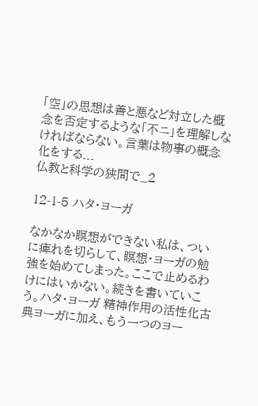「空」の思想は善と悪など対立した概念を否定するような「不ニ」を理解しなければならない。言葉は物事の概念化をする...
仏教と科学の狭間で_2

12-1-5 ハタ・ヨーガ

なかなか瞑想ができない私は、ついに痺れを切らして、瞑想・ヨーガの勉強を始めてしまった。ここで止めるわけにはいかない。続きを書いていこう。ハタ・ヨーガ 精神作用の活性化古典ヨーガに加え、もう一つのヨー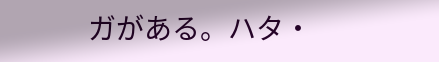ガがある。ハタ・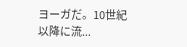ヨーガだ。10世紀以降に流...